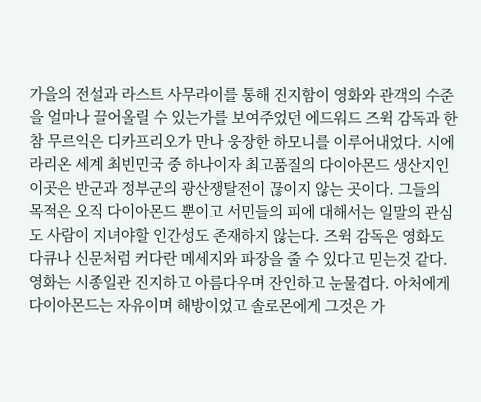가을의 전설과 라스트 사무라이를 통해 진지함이 영화와 관객의 수준을 얼마나 끌어올릴 수 있는가를 보여주었던 에드워드 즈윅 감독과 한참 무르익은 디카프리오가 만나 웅장한 하모니를 이루어내었다. 시에라리온 세계 최빈민국 중 하나이자 최고품질의 다이아몬드 생산지인 이곳은 반군과 정부군의 광산쟁탈전이 끊이지 않는 곳이다. 그들의 목적은 오직 다이아몬드 뿐이고 서민들의 피에 대해서는 일말의 관심도 사람이 지녀야할 인간성도 존재하지 않는다. 즈윅 감독은 영화도 다큐나 신문처럼 커다란 메세지와 파장을 줄 수 있다고 믿는것 같다. 영화는 시종일관 진지하고 아름다우며 잔인하고 눈물겹다. 아처에게 다이아몬드는 자유이며 해방이었고 솔로몬에게 그것은 가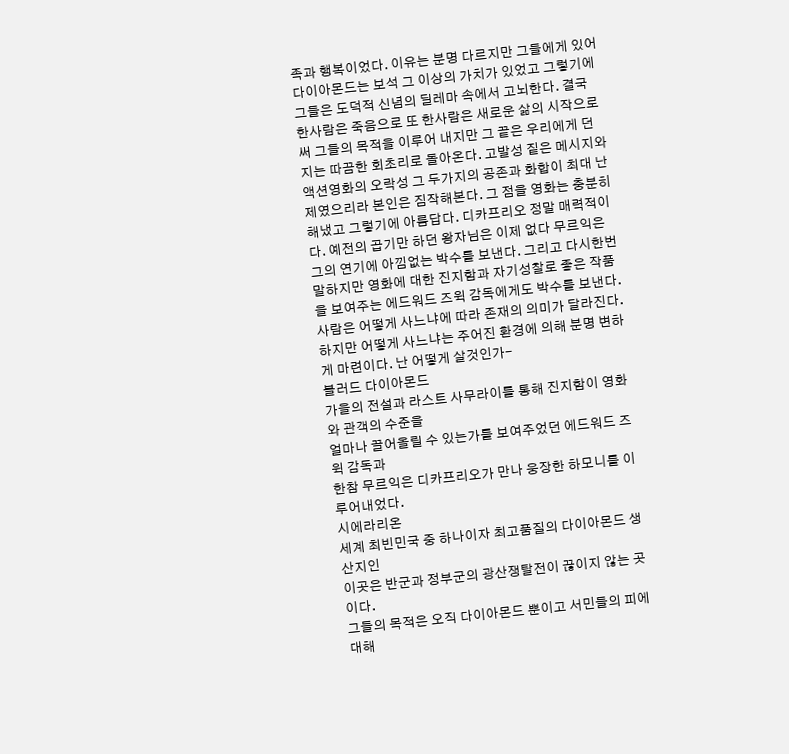족과 행복이었다. 이유는 분명 다르지만 그들에게 있어 다이아몬드는 보석 그 이상의 가치가 있었고 그렇기에 그들은 도덕적 신념의 딜레마 속에서 고뇌한다. 결국 한사람은 죽음으로 또 한사람은 새로운 삶의 시작으로써 그들의 목적을 이루어 내지만 그 끝은 우리에게 던지는 따끔한 회초리로 돌아온다. 고발성 짙은 메시지와 액션영화의 오락성 그 두가지의 공존과 화합이 최대 난제였으리라 본인은 짐작해본다. 그 점을 영화는 충분히 해냈고 그렇기에 아름답다. 디카프리오 정말 매력적이다. 예전의 곱기만 하던 왕자님은 이제 없다 무르익은 그의 연기에 아낌없는 박수를 보낸다. 그리고 다시한번 말하지만 영화에 대한 진지함과 자기성찰로 좋은 작품을 보여주는 에드워드 즈윅 감독에게도 박수를 보낸다. 사람은 어떻게 사느냐에 따라 존재의 의미가 달라진다. 하지만 어떻게 사느냐는 주어진 환경에 의해 분명 변하게 마련이다. 난 어떻게 살것인가-
블러드 다이아몬드
가을의 전설과 라스트 사무라이를 통해 진지함이 영화와 관객의 수준을
얼마나 끌어올릴 수 있는가를 보여주었던 에드워드 즈윅 감독과
한참 무르익은 디카프리오가 만나 웅장한 하모니를 이루어내었다.
시에라리온
세계 최빈민국 중 하나이자 최고품질의 다이아몬드 생산지인
이곳은 반군과 정부군의 광산쟁탈전이 끊이지 않는 곳이다.
그들의 목적은 오직 다이아몬드 뿐이고 서민들의 피에 대해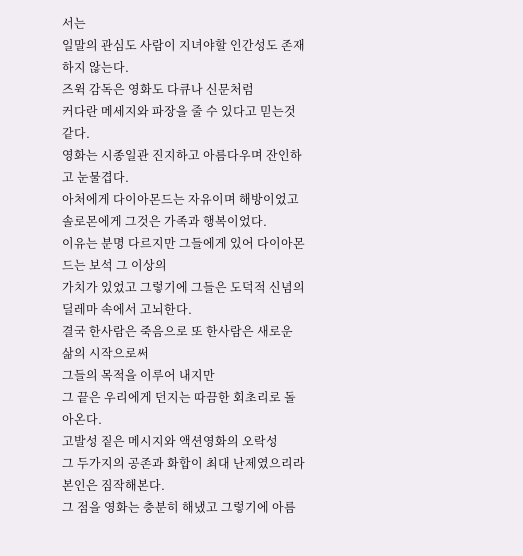서는
일말의 관심도 사람이 지녀야할 인간성도 존재하지 않는다.
즈윅 감독은 영화도 다큐나 신문처럼
커다란 메세지와 파장을 줄 수 있다고 믿는것 같다.
영화는 시종일관 진지하고 아름다우며 잔인하고 눈물겹다.
아처에게 다이아몬드는 자유이며 해방이었고
솔로몬에게 그것은 가족과 행복이었다.
이유는 분명 다르지만 그들에게 있어 다이아몬드는 보석 그 이상의
가치가 있었고 그렇기에 그들은 도덕적 신념의 딜레마 속에서 고뇌한다.
결국 한사람은 죽음으로 또 한사람은 새로운 삶의 시작으로써
그들의 목적을 이루어 내지만
그 끝은 우리에게 던지는 따끔한 회초리로 돌아온다.
고발성 짙은 메시지와 액션영화의 오락성
그 두가지의 공존과 화합이 최대 난제였으리라 본인은 짐작해본다.
그 점을 영화는 충분히 해냈고 그렇기에 아름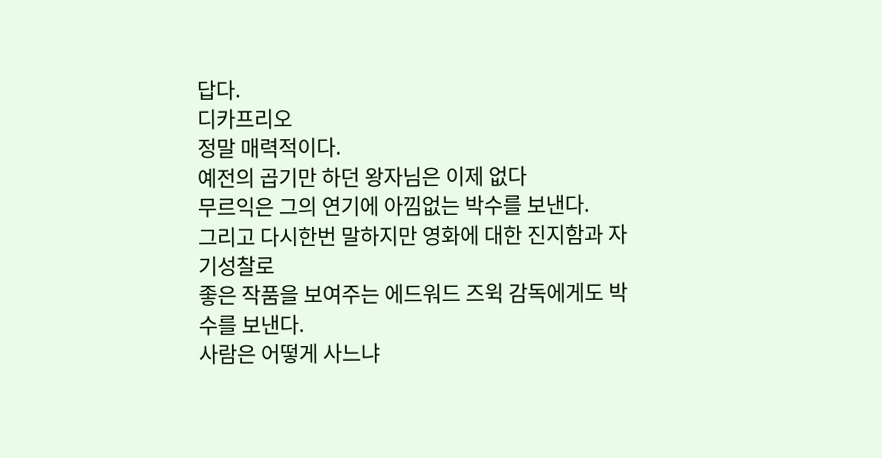답다.
디카프리오
정말 매력적이다.
예전의 곱기만 하던 왕자님은 이제 없다
무르익은 그의 연기에 아낌없는 박수를 보낸다.
그리고 다시한번 말하지만 영화에 대한 진지함과 자기성찰로
좋은 작품을 보여주는 에드워드 즈윅 감독에게도 박수를 보낸다.
사람은 어떻게 사느냐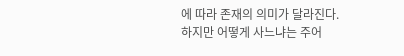에 따라 존재의 의미가 달라진다.
하지만 어떻게 사느냐는 주어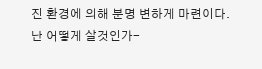진 환경에 의해 분명 변하게 마련이다.
난 어떻게 살것인가-